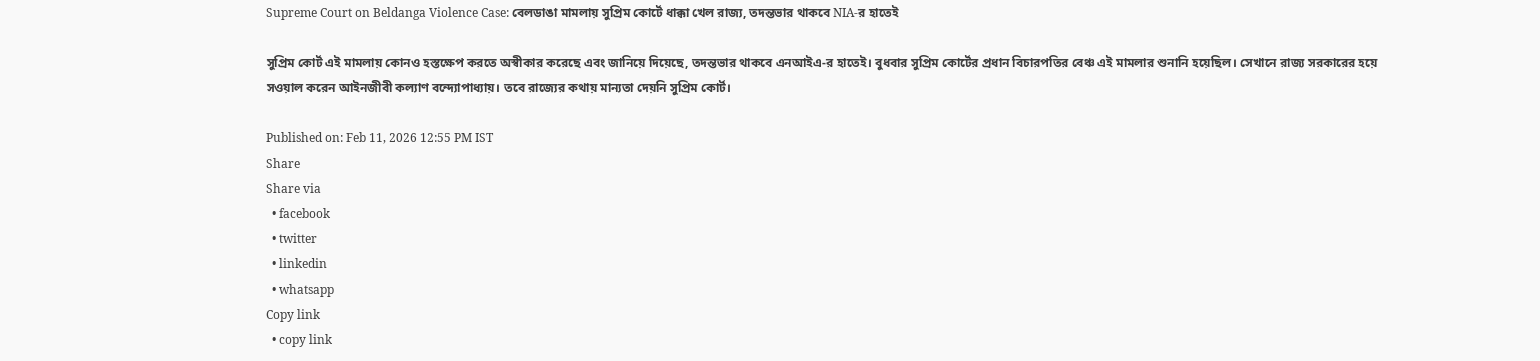Supreme Court on Beldanga Violence Case: বেলডাঙা মামলায় সুপ্রিম কোর্টে ধাক্কা খেল রাজ্য, তদন্তভার থাকবে NIA-র হাতেই

সুপ্রিম কোর্ট এই মামলায় কোনও হস্তক্ষেপ করতে অস্বীকার করেছে এবং জানিয়ে দিয়েছে, তদন্তভার থাকবে এনআইএ-র হাতেই। বুধবার সুপ্রিম কোর্টের প্রধান বিচারপতির বেঞ্চ এই মামলার শুনানি হয়েছিল। সেখানে রাজ্য সরকারের হয়ে সওয়াল করেন আইনজীবী কল্যাণ বন্দ্যোপাধ্যায়। তবে রাজ্যের কথায় মান্যতা দেয়নি সুপ্রিম কোর্ট।

Published on: Feb 11, 2026 12:55 PM IST
Share
Share via
  • facebook
  • twitter
  • linkedin
  • whatsapp
Copy link
  • copy link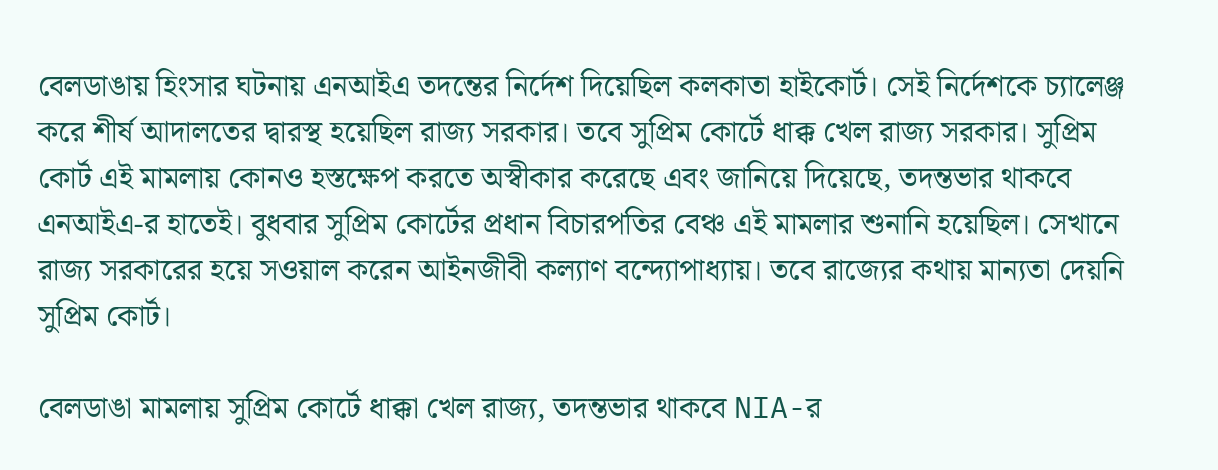বেলডাঙায় হিংসার ঘটনায় এনআইএ তদন্তের নির্দেশ দিয়েছিল কলকাতা হাইকোর্ট। সেই নির্দেশকে চ্যালেঞ্জ করে শীর্ষ আদালতের দ্বারস্থ হয়েছিল রাজ্য সরকার। তবে সুপ্রিম কোর্টে ধাক্ক খেল রাজ্য সরকার। সুপ্রিম কোর্ট এই মামলায় কোনও হস্তক্ষেপ করতে অস্বীকার করেছে এবং জানিয়ে দিয়েছে, তদন্তভার থাকবে এনআইএ-র হাতেই। বুধবার সুপ্রিম কোর্টের প্রধান বিচারপতির বেঞ্চ এই মামলার শুনানি হয়েছিল। সেখানে রাজ্য সরকারের হয়ে সওয়াল করেন আইনজীবী কল্যাণ বন্দ্যোপাধ্যায়। তবে রাজ্যের কথায় মান্যতা দেয়নি সুপ্রিম কোর্ট।

বেলডাঙা মামলায় সুপ্রিম কোর্টে ধাক্কা খেল রাজ্য, তদন্তভার থাকবে NIA-র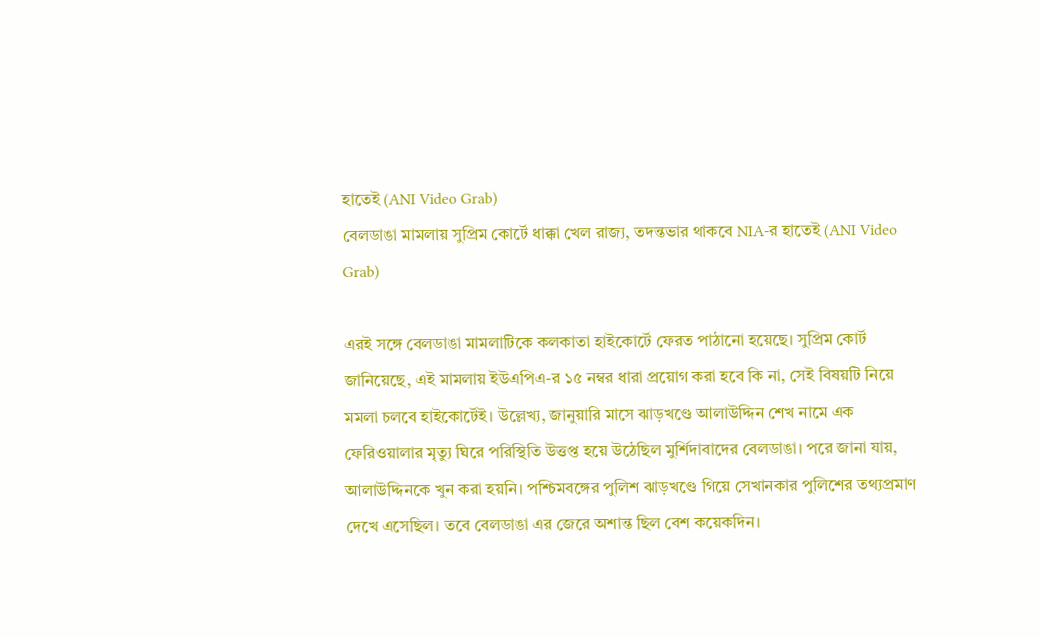হাতেই (ANI Video Grab)
বেলডাঙা মামলায় সুপ্রিম কোর্টে ধাক্কা খেল রাজ্য, তদন্তভার থাকবে NIA-র হাতেই (ANI Video Grab)

এরই সঙ্গে বেলডাঙা মামলাটিকে কলকাতা হাইকোর্টে ফেরত পাঠানো হয়েছে। সুপ্রিম কোর্ট জানিয়েছে, এই মামলায় ইউএপিএ-র ১৫ নম্বর ধারা প্রয়োগ করা হবে কি না, সেই বিষয়টি নিয়ে মমলা চলবে হাইকোর্টেই। উল্লেখ্য, জানুয়ারি মাসে ঝাড়খণ্ডে আলাউদ্দিন শেখ নামে এক ফেরিওয়ালার মৃত্যু ঘিরে পরিস্থিতি উত্তপ্ত হয়ে উঠেছিল মুর্শিদাবাদের বেলডাঙা। পরে জানা যায়, আলাউদ্দিনকে খুন করা হয়নি। পশ্চিমবঙ্গের পুলিশ ঝাড়খণ্ডে গিয়ে সেখানকার পুলিশের তথ্যপ্রমাণ দেখে এসেছিল। তবে বেলডাঙা এর জেরে অশান্ত ছিল বেশ কয়েকদিন।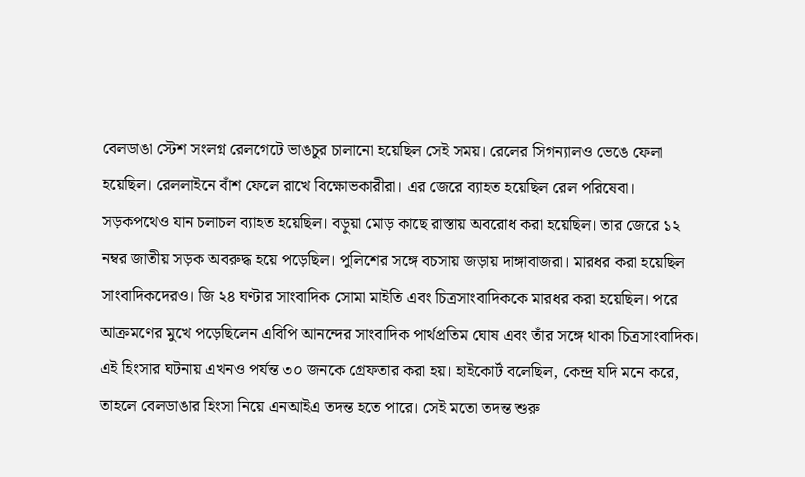বেলডাঙা স্টেশ সংলগ্ন রেলগেটে ভাঙচুর চালানো হয়েছিল সেই সময়। রেলের সিগন্যালও ভেঙে ফেলা হয়েছিল। রেললাইনে বাঁশ ফেলে রাখে বিক্ষোভকারীরা। এর জেরে ব্যাহত হয়েছিল রেল পরিষেবা। সড়কপথেও যান চলাচল ব্যাহত হয়েছিল। বড়ুয়া মোড় কাছে রাস্তায় অবরোধ করা হয়েছিল। তার জেরে ১২ নম্বর জাতীয় সড়ক অবরুদ্ধ হয়ে পড়েছিল। পুলিশের সঙ্গে বচসায় জড়ায় দাঙ্গাবাজরা। মারধর করা হয়েছিল সাংবাদিকদেরও। জি ২৪ ঘণ্টার সাংবাদিক সোমা মাইতি এবং চিত্রসাংবাদিককে মারধর করা হয়েছিল। পরে আক্রমণের মুখে পড়েছিলেন এবিপি আনন্দের সাংবাদিক পার্থপ্রতিম ঘোষ এবং তাঁর সঙ্গে থাকা চিত্রসাংবাদিক। এই হিংসার ঘটনায় এখনও পর্যন্ত ৩০ জনকে গ্রেফতার করা হয়। হাইকোর্ট বলেছিল, কেন্দ্র যদি মনে করে, তাহলে বেলডাঙার হিংসা নিয়ে এনআইএ তদন্ত হতে পারে। সেই মতো তদন্ত শুরু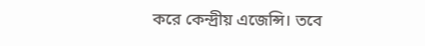করে কেন্দ্রীয় এজেন্সি। তবে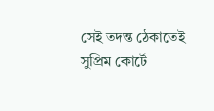সেই তদন্ত ঠেকাতেই সুপ্রিম কোর্টে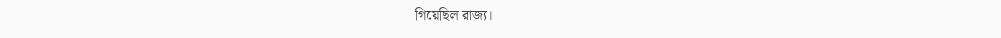গিয়েছিল রাজ্য।